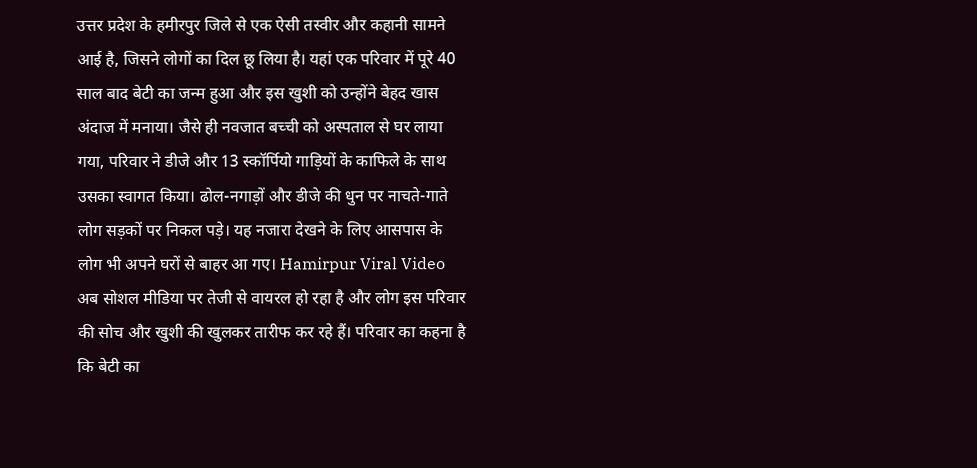उत्तर प्रदेश के हमीरपुर जिले से एक ऐसी तस्वीर और कहानी सामने आई है, जिसने लोगों का दिल छू लिया है। यहां एक परिवार में पूरे 40 साल बाद बेटी का जन्म हुआ और इस खुशी को उन्होंने बेहद खास अंदाज में मनाया। जैसे ही नवजात बच्ची को अस्पताल से घर लाया गया, परिवार ने डीजे और 13 स्कॉर्पियो गाड़ियों के काफिले के साथ उसका स्वागत किया। ढोल-नगाड़ों और डीजे की धुन पर नाचते-गाते लोग सड़कों पर निकल पड़े। यह नजारा देखने के लिए आसपास के लोग भी अपने घरों से बाहर आ गए। Hamirpur Viral Video अब सोशल मीडिया पर तेजी से वायरल हो रहा है और लोग इस परिवार की सोच और खुशी की खुलकर तारीफ कर रहे हैं। परिवार का कहना है कि बेटी का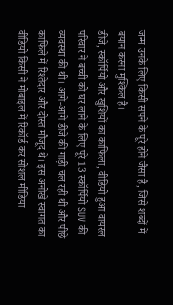जन्म उनके लिए किसी सपने के पूरे होने जैसा है, जिसे शब्दों में बयान करना मुश्किल है।
डीजे, स्कॉर्पियो और खुशियों का काफिला, वीडियो हुआ वायरल
परिवार ने बच्ची को घर लाने के लिए पूरे 13 स्कॉर्पियो SUV की व्यवस्था की थी। आगे-आगे डीजे की गाड़ी चल रही थी और पीछे काफिले में रिश्तेदार और दोस्त मौजूद थे। इस अनोखे स्वागत का वीडियो किसी ने मोबाइल में रिकॉर्ड कर सोशल मीडिया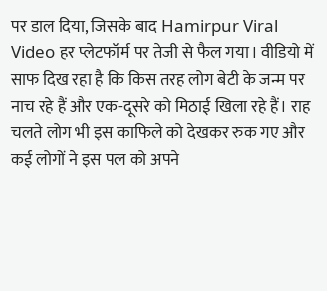पर डाल दिया, जिसके बाद Hamirpur Viral Video हर प्लेटफॉर्म पर तेजी से फैल गया। वीडियो में साफ दिख रहा है कि किस तरह लोग बेटी के जन्म पर नाच रहे हैं और एक-दूसरे को मिठाई खिला रहे हैं। राह चलते लोग भी इस काफिले को देखकर रुक गए और कई लोगों ने इस पल को अपने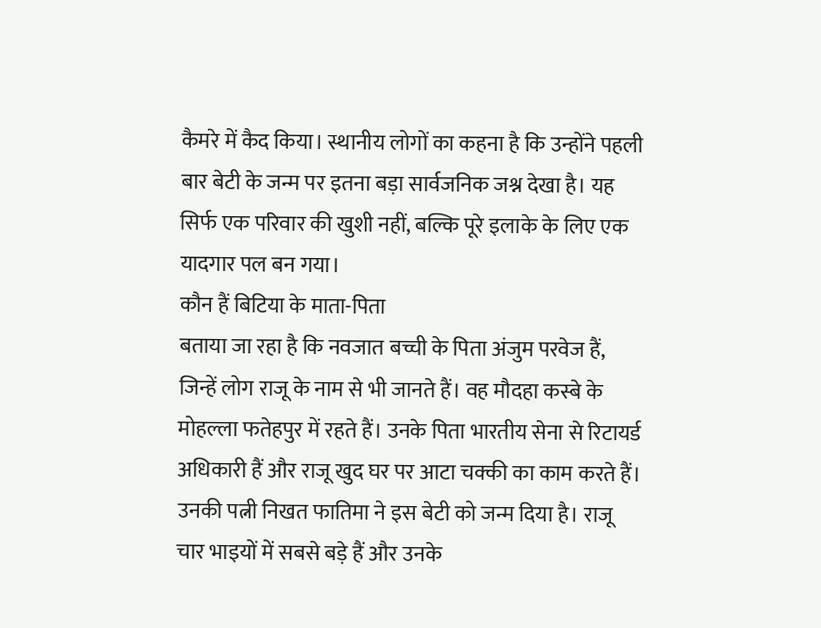कैमरे में कैद किया। स्थानीय लोगों का कहना है कि उन्होंने पहली बार बेटी के जन्म पर इतना बड़ा सार्वजनिक जश्न देखा है। यह सिर्फ एक परिवार की खुशी नहीं, बल्कि पूरे इलाके के लिए एक यादगार पल बन गया।
कौन हैं बिटिया के माता-पिता
बताया जा रहा है कि नवजात बच्ची के पिता अंजुम परवेज हैं, जिन्हें लोग राजू के नाम से भी जानते हैं। वह मौदहा कस्बे के मोहल्ला फतेहपुर में रहते हैं। उनके पिता भारतीय सेना से रिटायर्ड अधिकारी हैं और राजू खुद घर पर आटा चक्की का काम करते हैं। उनकी पत्नी निखत फातिमा ने इस बेटी को जन्म दिया है। राजू चार भाइयों में सबसे बड़े हैं और उनके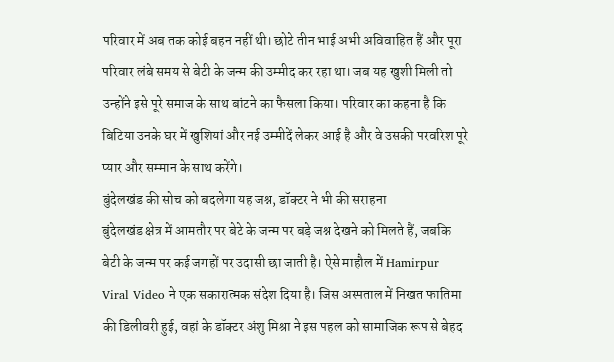परिवार में अब तक कोई बहन नहीं थी। छोटे तीन भाई अभी अविवाहित हैं और पूरा परिवार लंबे समय से बेटी के जन्म की उम्मीद कर रहा था। जब यह खुशी मिली तो उन्होंने इसे पूरे समाज के साथ बांटने का फैसला किया। परिवार का कहना है कि बिटिया उनके घर में खुशियां और नई उम्मीदें लेकर आई है और वे उसकी परवरिश पूरे प्यार और सम्मान के साथ करेंगे।
बुंदेलखंड की सोच को बदलेगा यह जश्न, डॉक्टर ने भी की सराहना
बुंदेलखंड क्षेत्र में आमतौर पर बेटे के जन्म पर बड़े जश्न देखने को मिलते हैं, जबकि बेटी के जन्म पर कई जगहों पर उदासी छा जाती है। ऐसे माहौल में Hamirpur Viral Video ने एक सकारात्मक संदेश दिया है। जिस अस्पताल में निखत फातिमा की डिलीवरी हुई, वहां के डॉक्टर अंशु मिश्रा ने इस पहल को सामाजिक रूप से बेहद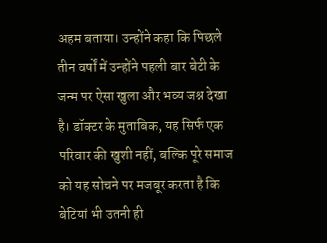अहम बताया। उन्होंने कहा कि पिछले तीन वर्षों में उन्होंने पहली बार बेटी के जन्म पर ऐसा खुला और भव्य जश्न देखा है। डॉक्टर के मुताबिक, यह सिर्फ एक परिवार की खुशी नहीं, बल्कि पूरे समाज को यह सोचने पर मजबूर करता है कि बेटियां भी उतनी ही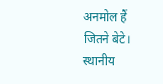अनमोल हैं जितने बेटे। स्थानीय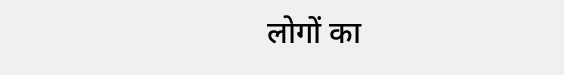लोगों का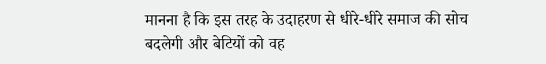मानना है कि इस तरह के उदाहरण से धीरे-धीरे समाज की सोच बदलेगी और बेटियों को वह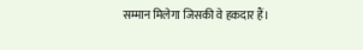सम्मान मिलेगा जिसकी वे हकदार हैं।